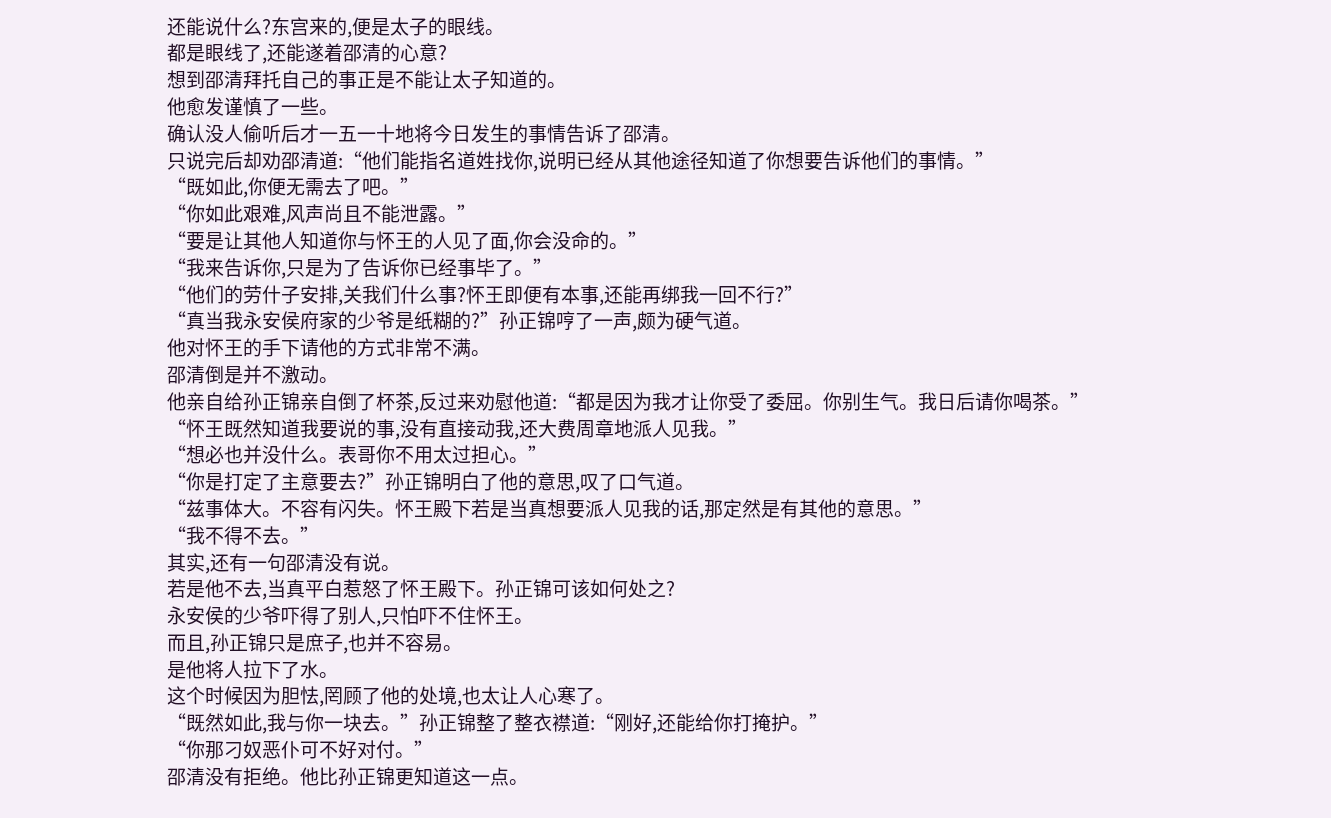还能说什么?东宫来的,便是太子的眼线。
都是眼线了,还能遂着邵清的心意?
想到邵清拜托自己的事正是不能让太子知道的。
他愈发谨慎了一些。
确认没人偷听后才一五一十地将今日发生的事情告诉了邵清。
只说完后却劝邵清道:“他们能指名道姓找你,说明已经从其他途径知道了你想要告诉他们的事情。”
“既如此,你便无需去了吧。”
“你如此艰难,风声尚且不能泄露。”
“要是让其他人知道你与怀王的人见了面,你会没命的。”
“我来告诉你,只是为了告诉你已经事毕了。”
“他们的劳什子安排,关我们什么事?怀王即便有本事,还能再绑我一回不行?”
“真当我永安侯府家的少爷是纸糊的?”孙正锦哼了一声,颇为硬气道。
他对怀王的手下请他的方式非常不满。
邵清倒是并不激动。
他亲自给孙正锦亲自倒了杯茶,反过来劝慰他道:“都是因为我才让你受了委屈。你别生气。我日后请你喝茶。”
“怀王既然知道我要说的事,没有直接动我,还大费周章地派人见我。”
“想必也并没什么。表哥你不用太过担心。”
“你是打定了主意要去?”孙正锦明白了他的意思,叹了口气道。
“兹事体大。不容有闪失。怀王殿下若是当真想要派人见我的话,那定然是有其他的意思。”
“我不得不去。”
其实,还有一句邵清没有说。
若是他不去,当真平白惹怒了怀王殿下。孙正锦可该如何处之?
永安侯的少爷吓得了别人,只怕吓不住怀王。
而且,孙正锦只是庶子,也并不容易。
是他将人拉下了水。
这个时候因为胆怯,罔顾了他的处境,也太让人心寒了。
“既然如此,我与你一块去。”孙正锦整了整衣襟道:“刚好,还能给你打掩护。”
“你那刁奴恶仆可不好对付。”
邵清没有拒绝。他比孙正锦更知道这一点。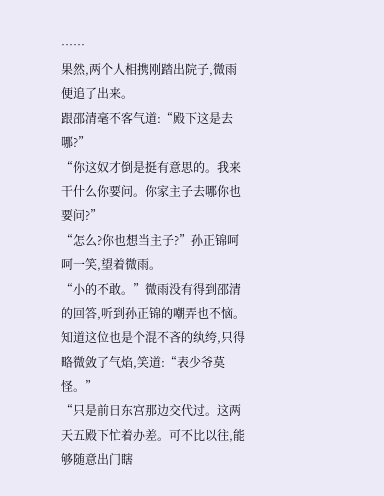……
果然,两个人相携刚踏出院子,微雨便追了出来。
跟邵清毫不客气道:“殿下这是去哪?”
“你这奴才倒是挺有意思的。我来干什么你要问。你家主子去哪你也要问?”
“怎么?你也想当主子?”孙正锦呵呵一笑,望着微雨。
“小的不敢。”微雨没有得到邵清的回答,听到孙正锦的嘲弄也不恼。
知道这位也是个混不吝的纨绔,只得略微敛了气焰,笑道:“表少爷莫怪。”
“只是前日东宫那边交代过。这两天五殿下忙着办差。可不比以往,能够随意出门瞎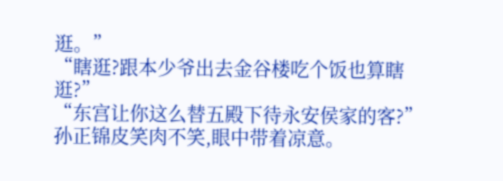逛。”
“瞎逛?跟本少爷出去金谷楼吃个饭也算瞎逛?”
“东宫让你这么替五殿下待永安侯家的客?”孙正锦皮笑肉不笑,眼中带着凉意。